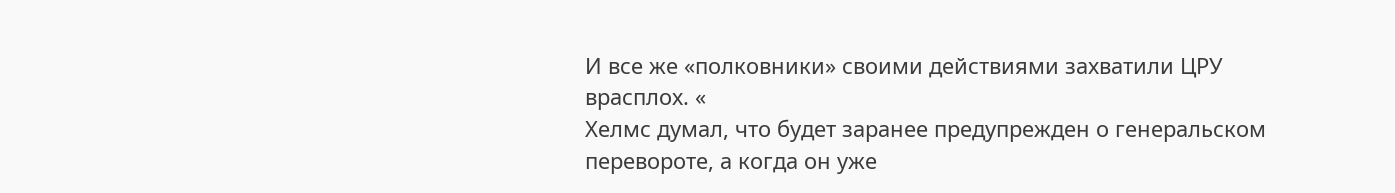И все же «полковники» своими действиями захватили ЦРУ врасплох. «
Хелмс думал, что будет заранее предупрежден о генеральском перевороте, а когда он уже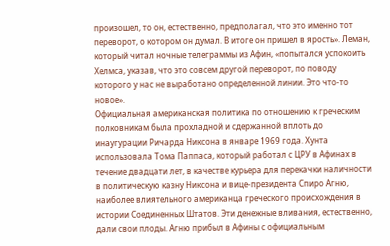произошел, то он, естественно, предполагал, что это именно тот переворот, о котором он думал. В итоге он пришел в ярость». Леман, который читал ночные телеграммы из Афин, «попытался успокоить Хелмса, указав, что это совсем другой переворот, по поводу которого у нас не выработано определенной линии. Это что-то новое».
Официальная американская политика по отношению к греческим полковникам была прохладной и сдержанной вплоть до инаугурации Ричарда Никсона в январе 1969 года. Хунта использовала Тома Паппаса, который работал с ЦРУ в Афинах в течение двадцати лет, в качестве курьера для перекачки наличности в политическую казну Никсона и вице-президента Спиро Агню, наиболее влиятельного американца греческого происхождения в истории Соединенных Штатов. Эти денежные вливания, естественно, дали свои плоды. Агню прибыл в Афины с официальным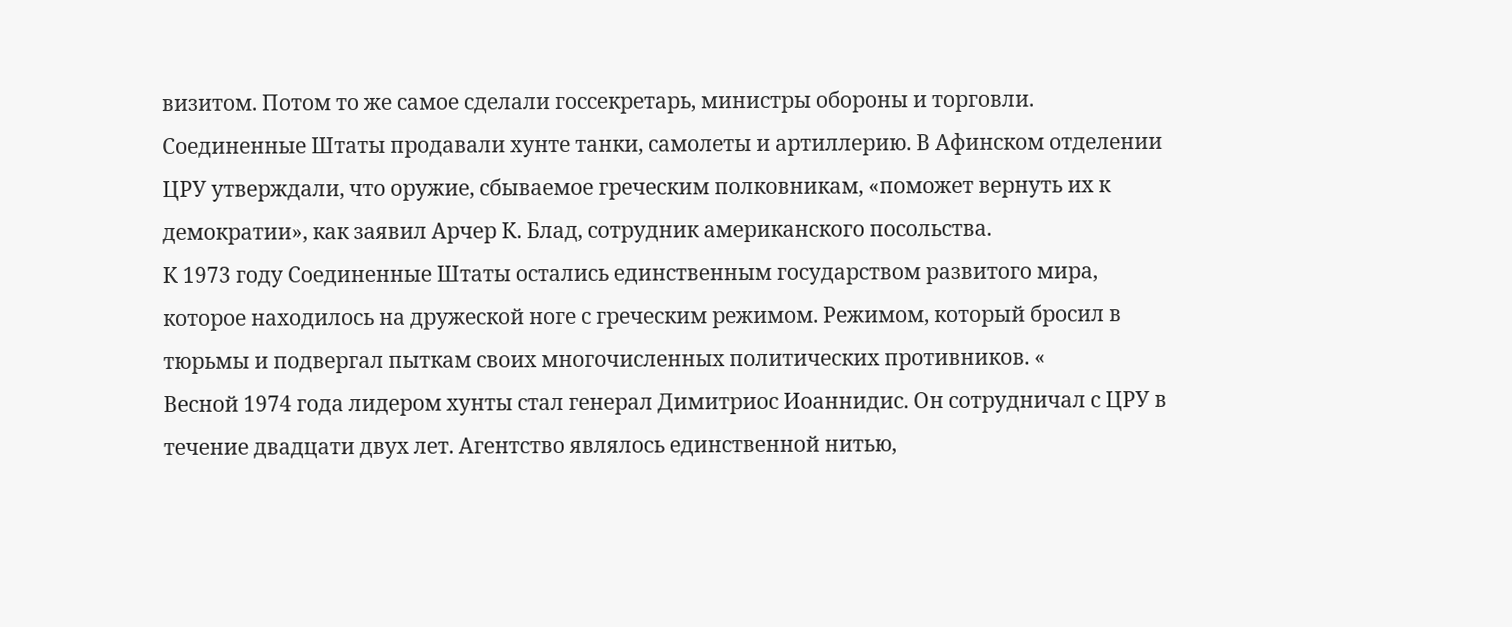визитом. Потом то же самое сделали госсекретарь, министры обороны и торговли. Соединенные Штаты продавали хунте танки, самолеты и артиллерию. В Афинском отделении ЦРУ утверждали, что оружие, сбываемое греческим полковникам, «поможет вернуть их к демократии», как заявил Арчер К. Блад, сотрудник американского посольства.
К 1973 году Соединенные Штаты остались единственным государством развитого мира, которое находилось на дружеской ноге с греческим режимом. Режимом, который бросил в тюрьмы и подвергал пыткам своих многочисленных политических противников. «
Весной 1974 года лидером хунты стал генерал Димитриос Иоаннидис. Он сотрудничал с ЦРУ в течение двадцати двух лет. Агентство являлось единственной нитью,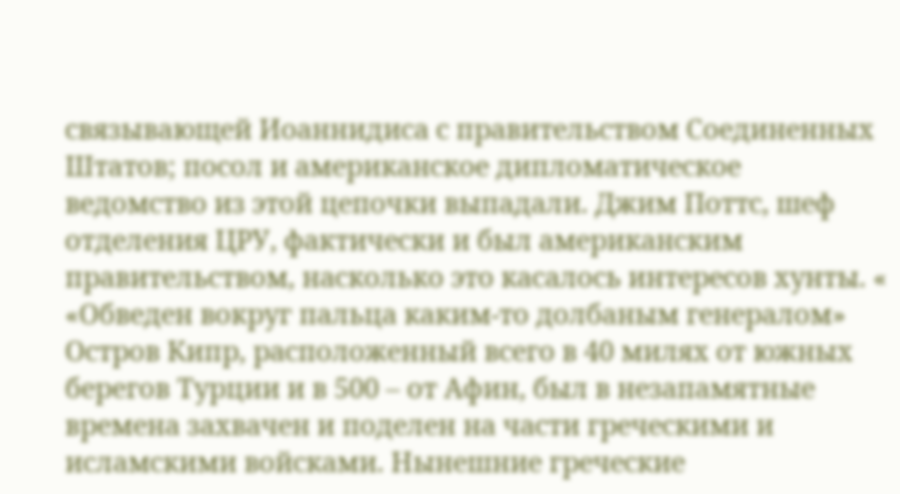связывающей Иоаннидиса с правительством Соединенных Штатов; посол и американское дипломатическое ведомство из этой цепочки выпадали. Джим Поттс, шеф отделения ЦРУ, фактически и был американским правительством, насколько это касалось интересов хунты. «
«Обведен вокруг пальца каким-то долбаным генералом»
Остров Кипр, расположенный всего в 40 милях от южных берегов Турции и в 500 – от Афин, был в незапамятные времена захвачен и поделен на части греческими и исламскими войсками. Нынешние греческие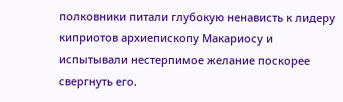полковники питали глубокую ненависть к лидеру киприотов архиепископу Макариосу и испытывали нестерпимое желание поскорее свергнуть его.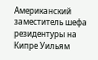Американский заместитель шефа резидентуры на Кипре Уильям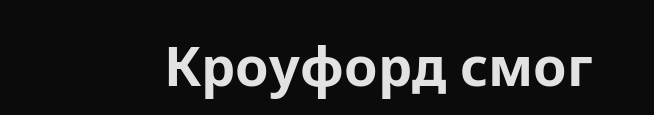Кроуфорд смог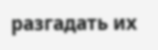разгадать их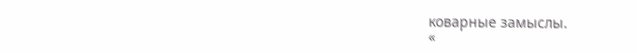коварные замыслы.
«